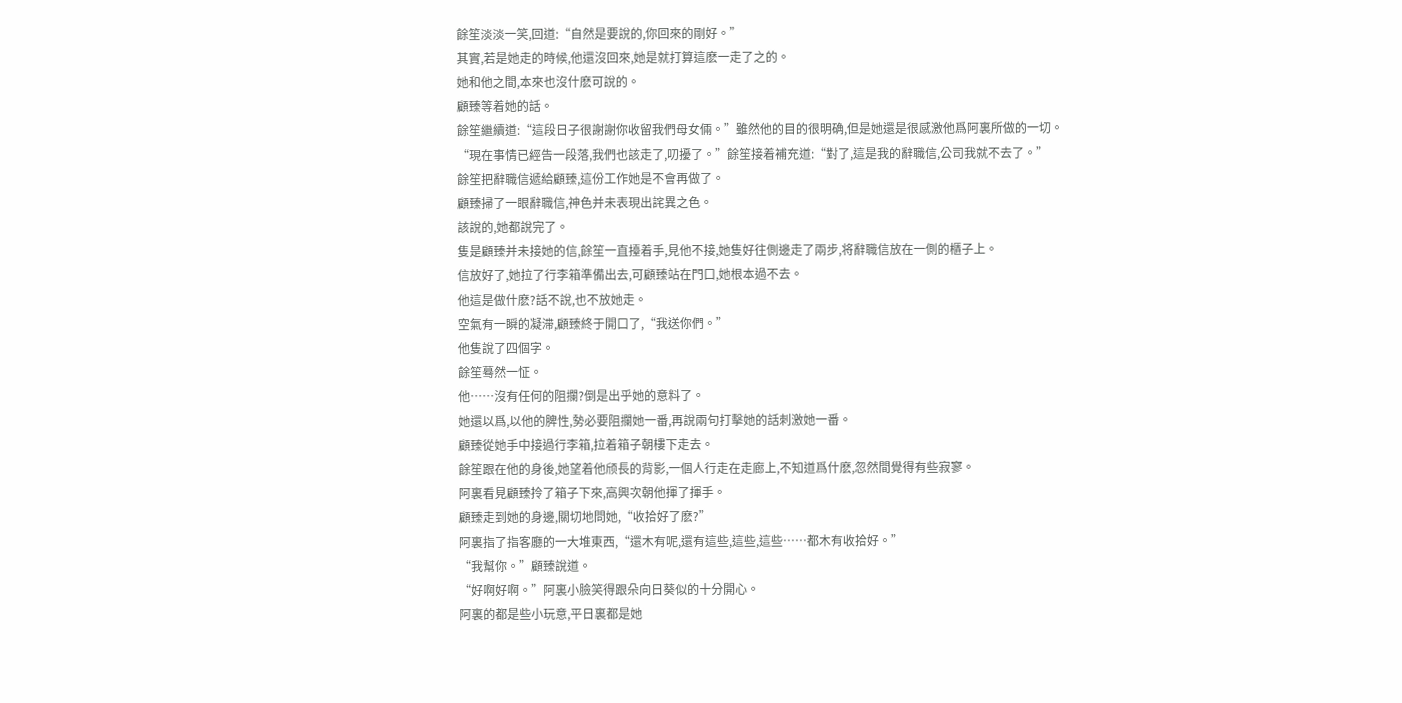餘笙淡淡一笑,回道:“自然是要說的,你回來的剛好。”
其實,若是她走的時候,他還沒回來,她是就打算這麽一走了之的。
她和他之間,本來也沒什麽可說的。
顧臻等着她的話。
餘笙繼續道:“這段日子很謝謝你收留我們母女倆。”雖然他的目的很明确,但是她還是很感激他爲阿裏所做的一切。
“現在事情已經告一段落,我們也該走了,叨擾了。”餘笙接着補充道:“對了,這是我的辭職信,公司我就不去了。”
餘笙把辭職信遞給顧臻,這份工作她是不會再做了。
顧臻掃了一眼辭職信,神色并未表現出詫異之色。
該說的,她都說完了。
隻是顧臻并未接她的信,餘笙一直擡着手,見他不接,她隻好往側邊走了兩步,将辭職信放在一側的櫃子上。
信放好了,她拉了行李箱準備出去,可顧臻站在門口,她根本過不去。
他這是做什麽?話不說,也不放她走。
空氣有一瞬的凝滞,顧臻終于開口了,“我送你們。”
他隻說了四個字。
餘笙蓦然一怔。
他……沒有任何的阻攔?倒是出乎她的意料了。
她還以爲,以他的脾性,勢必要阻攔她一番,再說兩句打擊她的話刺激她一番。
顧臻從她手中接過行李箱,拉着箱子朝樓下走去。
餘笙跟在他的身後,她望着他颀長的背影,一個人行走在走廊上,不知道爲什麽,忽然間覺得有些寂寥。
阿裏看見顧臻拎了箱子下來,高興次朝他揮了揮手。
顧臻走到她的身邊,關切地問她,“收拾好了麽?”
阿裏指了指客廳的一大堆東西,“還木有呢,還有這些,這些,這些……都木有收拾好。”
“我幫你。”顧臻說道。
“好啊好啊。”阿裏小臉笑得跟朵向日葵似的十分開心。
阿裏的都是些小玩意,平日裏都是她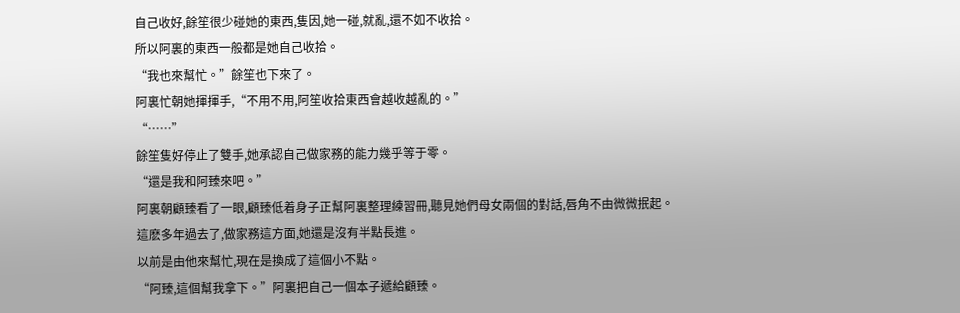自己收好,餘笙很少碰她的東西,隻因,她一碰,就亂,還不如不收拾。
所以阿裏的東西一般都是她自己收拾。
“我也來幫忙。”餘笙也下來了。
阿裏忙朝她揮揮手,“不用不用,阿笙收拾東西會越收越亂的。”
“……”
餘笙隻好停止了雙手,她承認自己做家務的能力幾乎等于零。
“還是我和阿臻來吧。”
阿裏朝顧臻看了一眼,顧臻低着身子正幫阿裏整理練習冊,聽見她們母女兩個的對話,唇角不由微微抿起。
這麽多年過去了,做家務這方面,她還是沒有半點長進。
以前是由他來幫忙,現在是換成了這個小不點。
“阿臻,這個幫我拿下。”阿裏把自己一個本子遞給顧臻。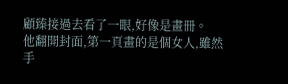顧臻接過去看了一眼,好像是畫冊。
他翻開封面,第一頁畫的是個女人,雖然手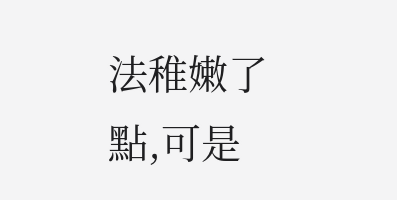法稚嫩了點,可是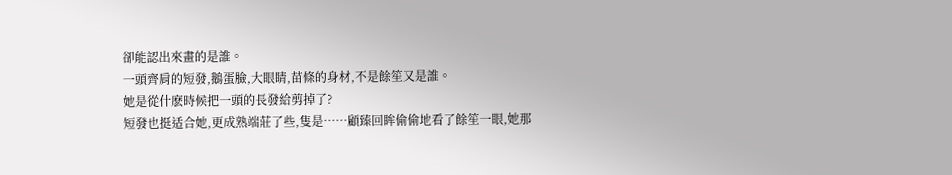卻能認出來畫的是誰。
一頭齊肩的短發,鵝蛋臉,大眼睛,苗條的身材,不是餘笙又是誰。
她是從什麽時候把一頭的長發給剪掉了?
短發也挺适合她,更成熟端莊了些,隻是……顧臻回眸偷偷地看了餘笙一眼,她那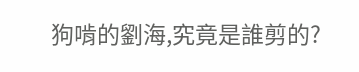狗啃的劉海,究竟是誰剪的?